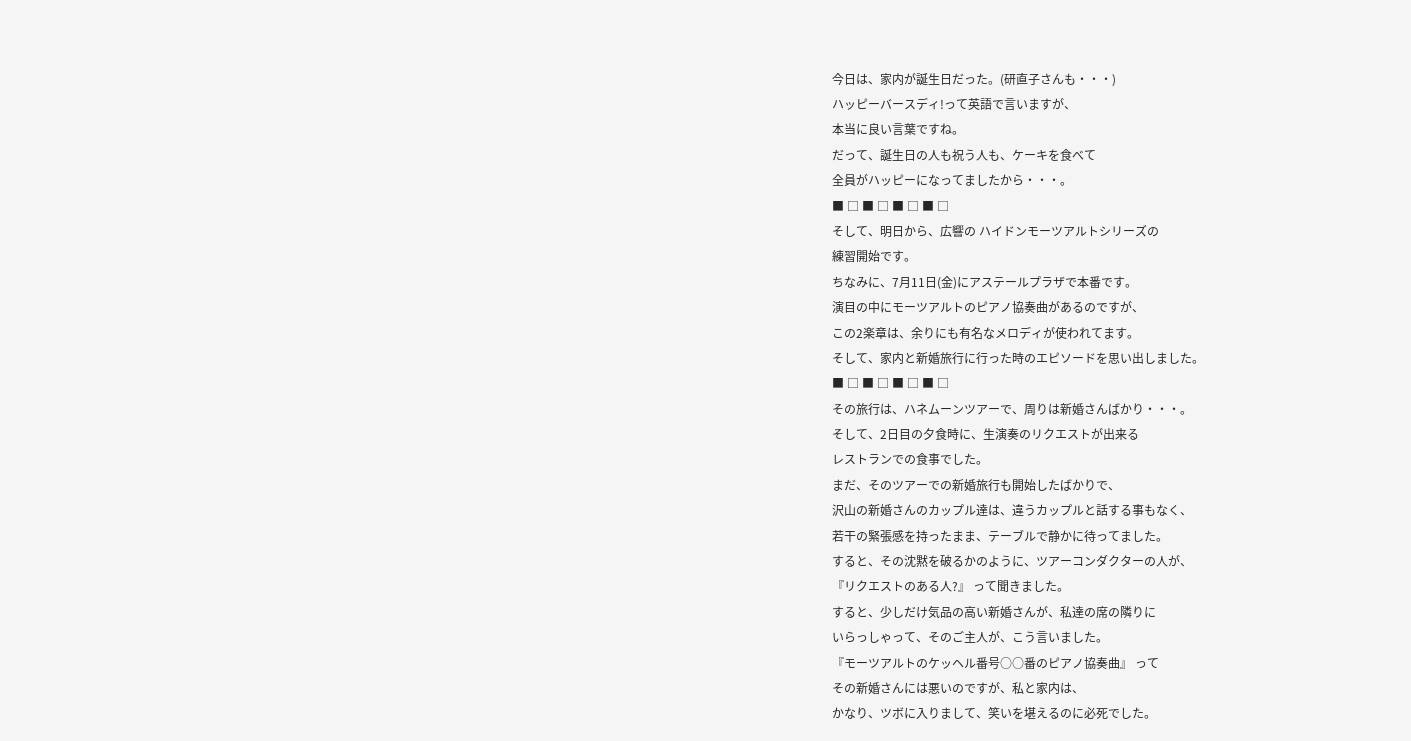今日は、家内が誕生日だった。(研直子さんも・・・)
ハッピーバースディ!って英語で言いますが、
本当に良い言葉ですね。
だって、誕生日の人も祝う人も、ケーキを食べて
全員がハッピーになってましたから・・・。
■ □ ■ □ ■ □ ■ □
そして、明日から、広響の ハイドンモーツアルトシリーズの
練習開始です。
ちなみに、7月11日(金)にアステールプラザで本番です。
演目の中にモーツアルトのピアノ協奏曲があるのですが、
この2楽章は、余りにも有名なメロディが使われてます。
そして、家内と新婚旅行に行った時のエピソードを思い出しました。
■ □ ■ □ ■ □ ■ □
その旅行は、ハネムーンツアーで、周りは新婚さんばかり・・・。
そして、2日目の夕食時に、生演奏のリクエストが出来る
レストランでの食事でした。
まだ、そのツアーでの新婚旅行も開始したばかりで、
沢山の新婚さんのカップル達は、違うカップルと話する事もなく、
若干の緊張感を持ったまま、テーブルで静かに待ってました。
すると、その沈黙を破るかのように、ツアーコンダクターの人が、
『リクエストのある人?』 って聞きました。
すると、少しだけ気品の高い新婚さんが、私達の席の隣りに
いらっしゃって、そのご主人が、こう言いました。
『モーツアルトのケッヘル番号○○番のピアノ協奏曲』 って
その新婚さんには悪いのですが、私と家内は、
かなり、ツボに入りまして、笑いを堪えるのに必死でした。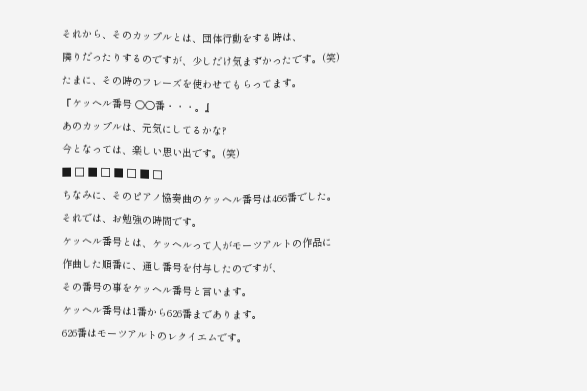それから、そのカップルとは、団体行動をする時は、
隣りだったりするのですが、少しだけ気まずかったです。(笑)
たまに、その時のフレーズを使わせてもらってます。
『ケッヘル番号 ○○番・・・。』
あのカップルは、元気にしてるかな?
今となっては、楽しい思い出です。(笑)
■ □ ■ □ ■ □ ■ □
ちなみに、そのピアノ協奏曲のケッヘル番号は466番でした。
それでは、お勉強の時間です。
ケッヘル番号とは、ケッヘルって人がモーツアルトの作品に
作曲した順番に、通し番号を付与したのですが、
その番号の事をケッヘル番号と言います。
ケッヘル番号は1番から626番まであります。
626番はモーツアルトのレクイエムです。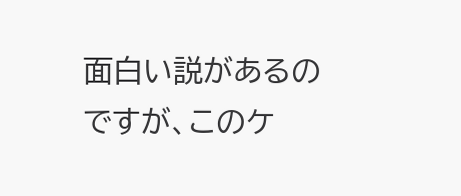面白い説があるのですが、このケ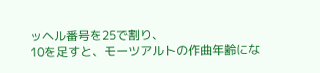ッヘル番号を25で割り、
10を足すと、モーツアルトの作曲年齢にな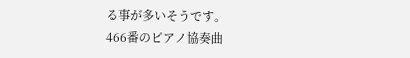る事が多いそうです。
466番のピアノ協奏曲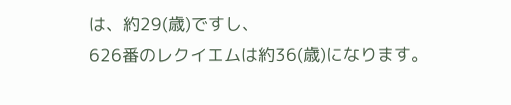は、約29(歳)ですし、
626番のレクイエムは約36(歳)になります。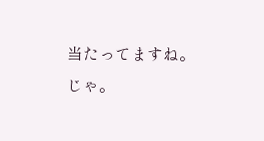当たってますね。
じゃ。